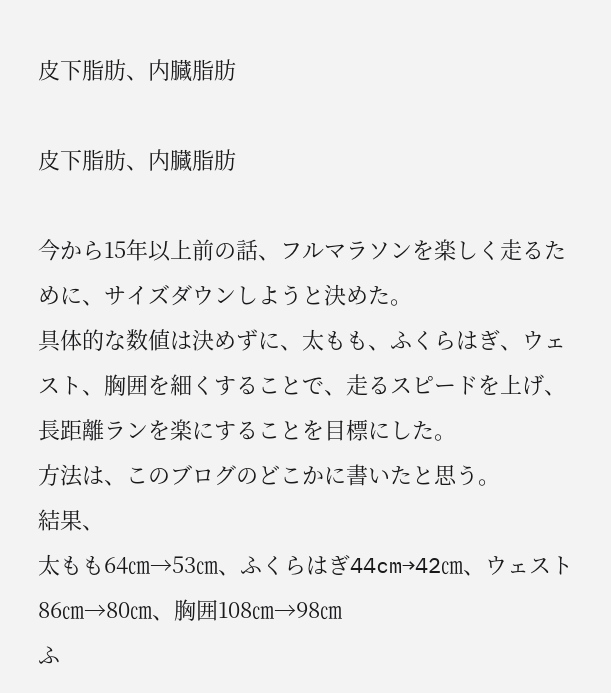皮下脂肪、内臓脂肪

皮下脂肪、内臓脂肪

今から15年以上前の話、フルマラソンを楽しく走るために、サイズダウンしようと決めた。
具体的な数値は決めずに、太もも、ふくらはぎ、ウェスト、胸囲を細くすることで、走るスピードを上げ、長距離ランを楽にすることを目標にした。
方法は、このブログのどこかに書いたと思う。
結果、
太もも64㎝→53㎝、ふくらはぎ44cm→42㎝、ウェスト86㎝→80㎝、胸囲108㎝→98㎝
ふ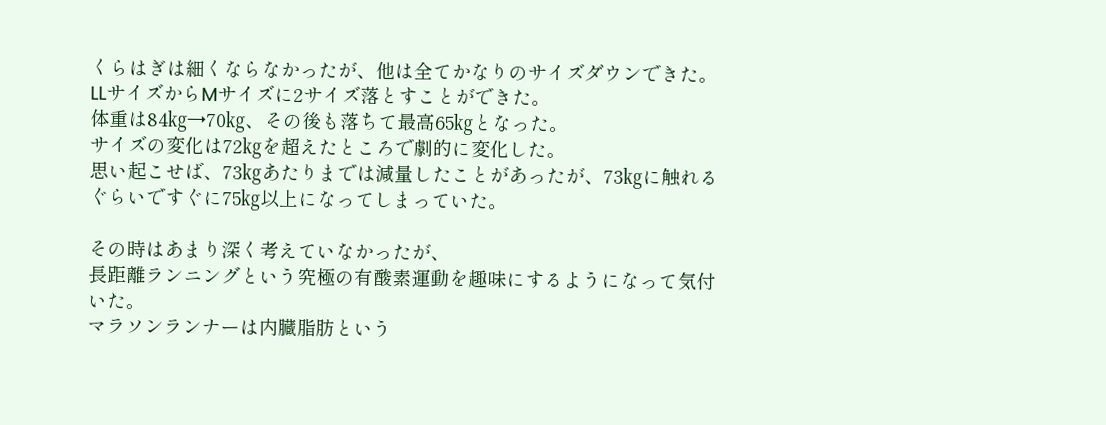くらはぎは細くならなかったが、他は全てかなりのサイズダウンできた。
LLサイズからMサイズに2サイズ落とすことができた。
体重は84㎏→70㎏、その後も落ちて最高65㎏となった。
サイズの変化は72㎏を超えたところで劇的に変化した。
思い起こせば、73㎏あたりまでは減量したことがあったが、73㎏に触れるぐらいですぐに75㎏以上になってしまっていた。

その時はあまり深く考えていなかったが、
長距離ランニングという究極の有酸素運動を趣味にするようになって気付いた。
マラソンランナーは内臓脂肪という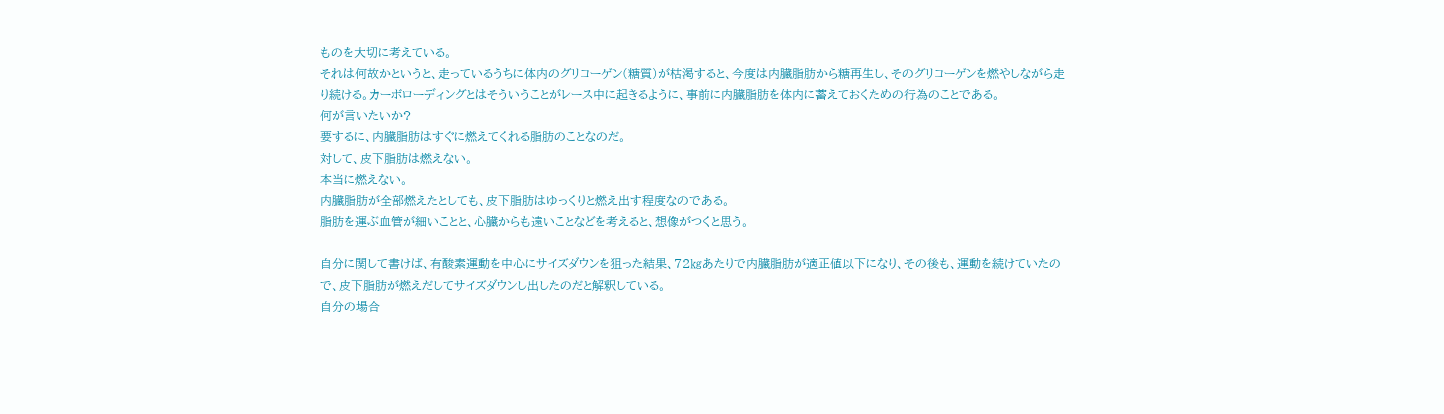ものを大切に考えている。
それは何故かというと、走っているうちに体内のグリコーゲン(糖質)が枯渇すると、今度は内臓脂肪から糖再生し、そのグリコーゲンを燃やしながら走り続ける。カーボローディングとはそういうことがレース中に起きるように、事前に内臓脂肪を体内に蓄えておくための行為のことである。
何が言いたいか?
要するに、内臓脂肪はすぐに燃えてくれる脂肪のことなのだ。
対して、皮下脂肪は燃えない。
本当に燃えない。
内臓脂肪が全部燃えたとしても、皮下脂肪はゆっくりと燃え出す程度なのである。
脂肪を運ぶ血管が細いことと、心臓からも遠いことなどを考えると、想像がつくと思う。

自分に関して書けば、有酸素運動を中心にサイズダウンを狙った結果、72㎏あたりで内臓脂肪が適正値以下になり、その後も、運動を続けていたので、皮下脂肪が燃えだしてサイズダウンし出したのだと解釈している。
自分の場合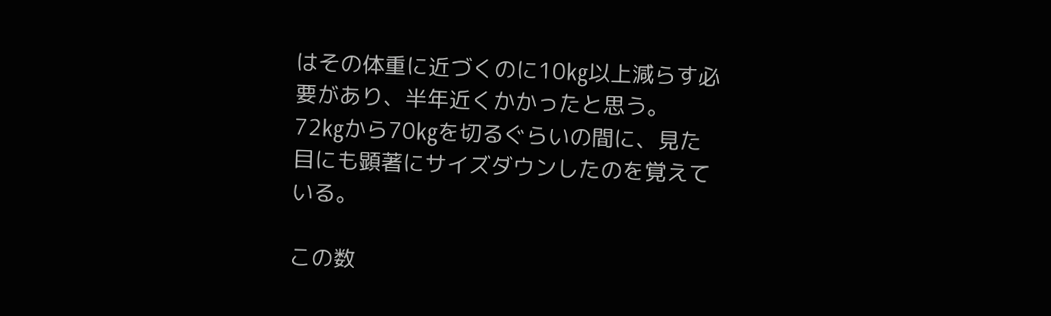はその体重に近づくのに10㎏以上減らす必要があり、半年近くかかったと思う。
72㎏から70㎏を切るぐらいの間に、見た目にも顕著にサイズダウンしたのを覚えている。

この数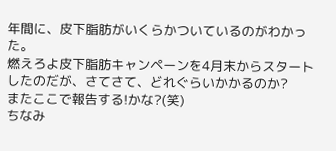年間に、皮下脂肪がいくらかついているのがわかった。
燃えろよ皮下脂肪キャンペーンを4月末からスタートしたのだが、さてさて、どれぐらいかかるのか?
またここで報告する!かな?(笑)
ちなみ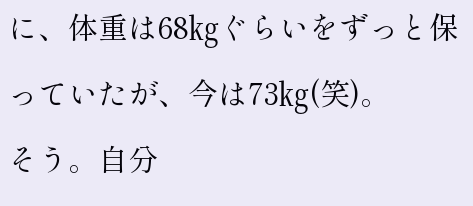に、体重は68㎏ぐらいをずっと保っていたが、今は73㎏(笑)。
そう。自分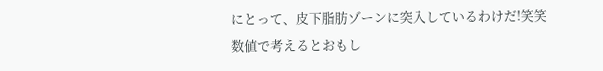にとって、皮下脂肪ゾーンに突入しているわけだ!笑笑
数値で考えるとおもし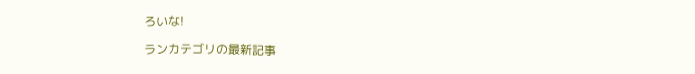ろいな!

ランカテゴリの最新記事